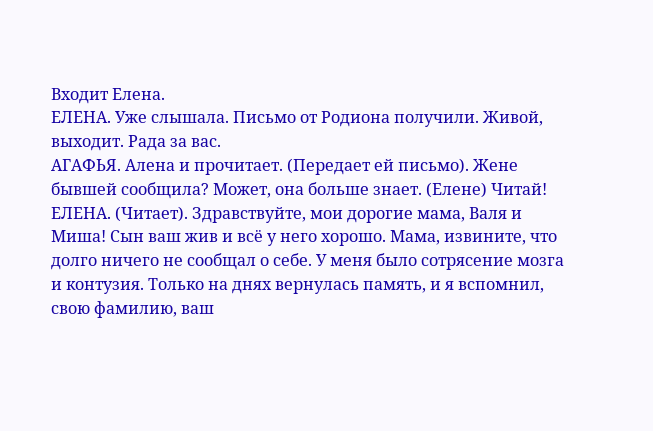Входит Елена.
ЕЛЕНА. Уже слышала. Письмо от Родиона получили. Живой, выходит. Рада за вас.
АГАФЬЯ. Алена и прочитает. (Передает ей письмо). Жене бывшей сообщила? Может, она больше знает. (Елене) Читай!
ЕЛЕНА. (Читает). Здравствуйте, мои дорогие мама, Валя и Миша! Сын ваш жив и всё у него хорошо. Мама, извините, что долго ничего не сообщал о себе. У меня было сотрясение мозга и контузия. Только на днях вернулась память, и я вспомнил, свою фамилию, ваш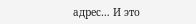адрес… И это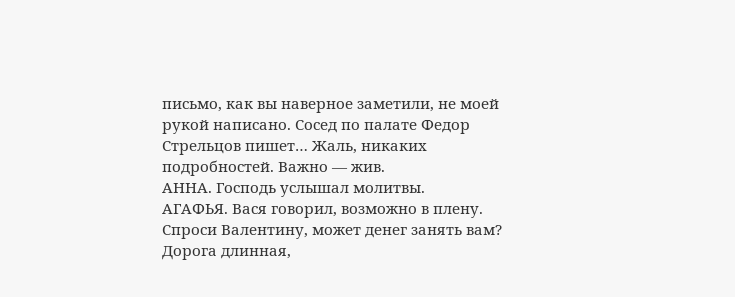письмо, как вы наверное заметили, не моей рукой написано. Сосед по палате Федор Стрельцов пишет… Жаль, никаких подробностей. Важно — жив.
АННА. Господь услышал молитвы.
АГАФЬЯ. Вася говорил, возможно в плену. Спроси Валентину, может денег занять вам? Дорога длинная,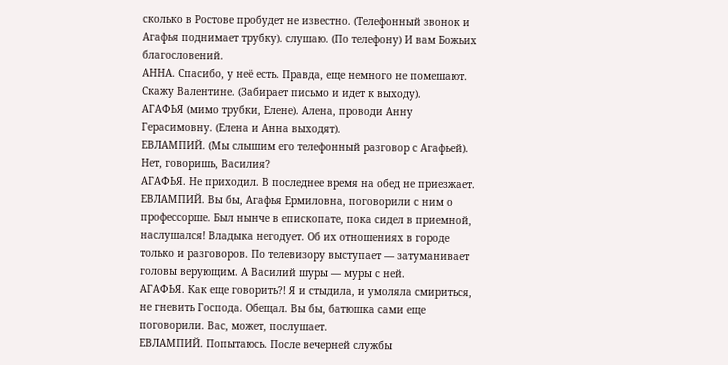сколько в Ростове пробудет не известно. (Телефонный звонок и Агафья поднимает трубку). слушаю. (По телефону) И вам Божьих благословений.
АННА. Спасибо, у неё есть. Правда, еще немного не помешают. Скажу Валентине. (Забирает письмо и идет к выходу).
АГАФЬЯ (мимо трубки, Елене). Алена, проводи Анну Герасимовну. (Елена и Анна выходят).
ЕВЛАМПИЙ. (Мы слышим его телефонный разговор с Агафьей). Нет, говоришь, Василия?
АГАФЬЯ. Не приходил. В последнее время на обед не приезжает.
ЕВЛАМПИЙ. Вы бы, Агафья Ермиловна, поговорили с ним о профессорше. Был нынче в епископате, пока сидел в приемной, наслушался! Владыка негодует. Об их отношениях в городе только и разговоров. По телевизору выступает — затуманивает головы верующим. А Василий шуры — муры с ней.
АГАФЬЯ. Как еще говорить?! Я и стыдила, и умоляла смириться, не гневить Господа. Обещал. Вы бы, батюшка сами еще поговорили. Вас, может, послушает.
ЕВЛАМПИЙ. Попытаюсь. После вечерней службы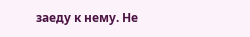заеду к нему. Не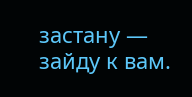застану — зайду к вам.